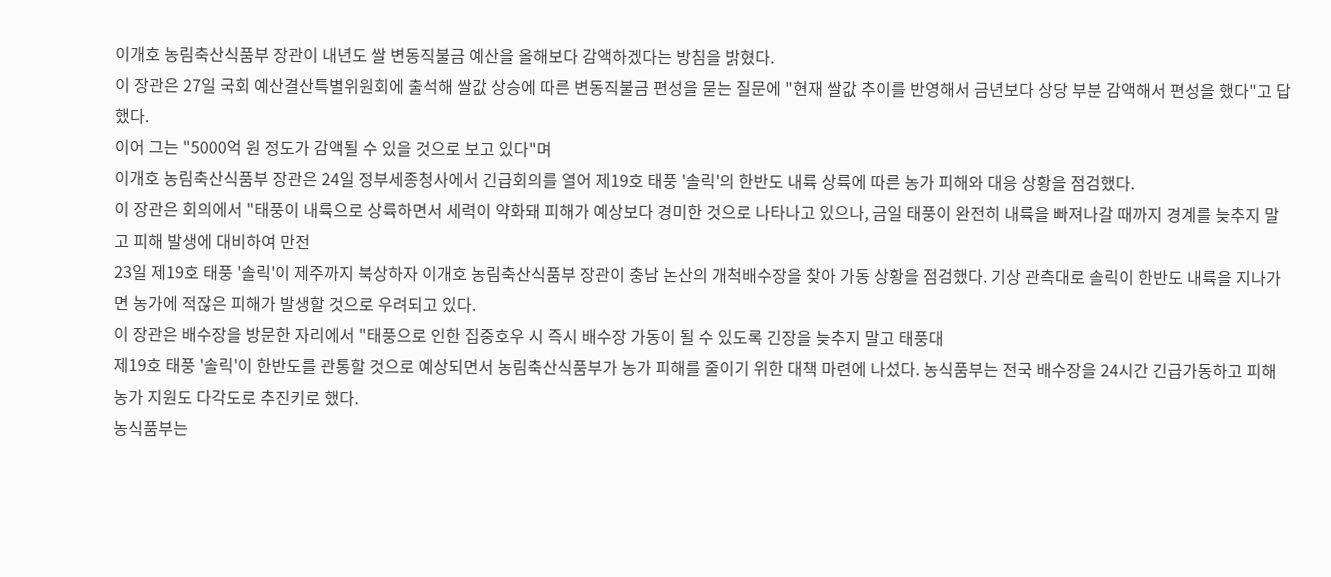이개호 농림축산식품부 장관이 내년도 쌀 변동직불금 예산을 올해보다 감액하겠다는 방침을 밝혔다.
이 장관은 27일 국회 예산결산특별위원회에 출석해 쌀값 상승에 따른 변동직불금 편성을 묻는 질문에 "현재 쌀값 추이를 반영해서 금년보다 상당 부분 감액해서 편성을 했다"고 답했다.
이어 그는 "5000억 원 정도가 감액될 수 있을 것으로 보고 있다"며
이개호 농림축산식품부 장관은 24일 정부세종청사에서 긴급회의를 열어 제19호 태풍 '솔릭'의 한반도 내륙 상륙에 따른 농가 피해와 대응 상황을 점검했다.
이 장관은 회의에서 "태풍이 내륙으로 상륙하면서 세력이 약화돼 피해가 예상보다 경미한 것으로 나타나고 있으나, 금일 태풍이 완전히 내륙을 빠져나갈 때까지 경계를 늦추지 말고 피해 발생에 대비하여 만전
23일 제19호 태풍 '솔릭'이 제주까지 북상하자 이개호 농림축산식품부 장관이 충남 논산의 개척배수장을 찾아 가동 상황을 점검했다. 기상 관측대로 솔릭이 한반도 내륙을 지나가면 농가에 적잖은 피해가 발생할 것으로 우려되고 있다.
이 장관은 배수장을 방문한 자리에서 "태풍으로 인한 집중호우 시 즉시 배수장 가동이 될 수 있도록 긴장을 늦추지 말고 태풍대
제19호 태풍 '솔릭'이 한반도를 관통할 것으로 예상되면서 농림축산식품부가 농가 피해를 줄이기 위한 대책 마련에 나섰다. 농식품부는 전국 배수장을 24시간 긴급가동하고 피해 농가 지원도 다각도로 추진키로 했다.
농식품부는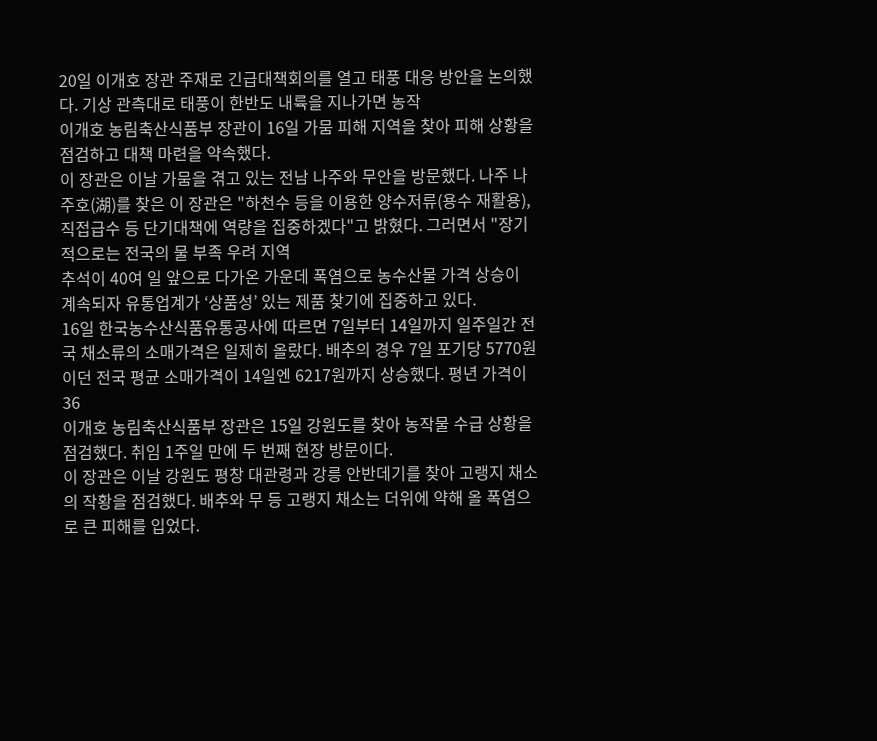20일 이개호 장관 주재로 긴급대책회의를 열고 태풍 대응 방안을 논의했다. 기상 관측대로 태풍이 한반도 내륙을 지나가면 농작
이개호 농림축산식품부 장관이 16일 가뭄 피해 지역을 찾아 피해 상황을 점검하고 대책 마련을 약속했다.
이 장관은 이날 가뭄을 겪고 있는 전남 나주와 무안을 방문했다. 나주 나주호(湖)를 찾은 이 장관은 "하천수 등을 이용한 양수저류(용수 재활용), 직접급수 등 단기대책에 역량을 집중하겠다"고 밝혔다. 그러면서 "장기적으로는 전국의 물 부족 우려 지역
추석이 40여 일 앞으로 다가온 가운데 폭염으로 농수산물 가격 상승이 계속되자 유통업계가 ‘상품성’ 있는 제품 찾기에 집중하고 있다.
16일 한국농수산식품유통공사에 따르면 7일부터 14일까지 일주일간 전국 채소류의 소매가격은 일제히 올랐다. 배추의 경우 7일 포기당 5770원이던 전국 평균 소매가격이 14일엔 6217원까지 상승했다. 평년 가격이 36
이개호 농림축산식품부 장관은 15일 강원도를 찾아 농작물 수급 상황을 점검했다. 취임 1주일 만에 두 번째 현장 방문이다.
이 장관은 이날 강원도 평창 대관령과 강릉 안반데기를 찾아 고랭지 채소의 작황을 점검했다. 배추와 무 등 고랭지 채소는 더위에 약해 올 폭염으로 큰 피해를 입었다.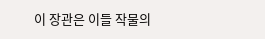이 장관은 이들 작물의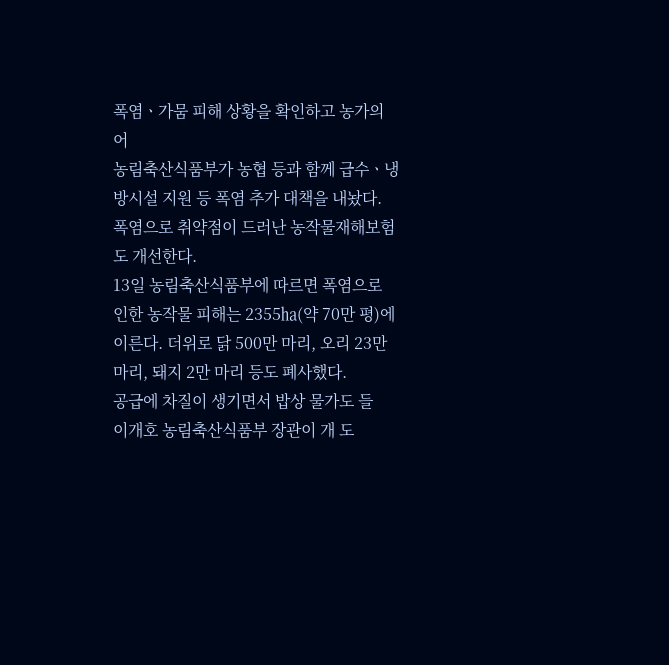폭염ㆍ가뭄 피해 상황을 확인하고 농가의 어
농림축산식품부가 농협 등과 함께 급수ㆍ냉방시설 지원 등 폭염 추가 대책을 내놨다. 폭염으로 취약점이 드러난 농작물재해보험도 개선한다.
13일 농림축산식품부에 따르면 폭염으로 인한 농작물 피해는 2355㏊(약 70만 평)에 이른다. 더위로 닭 500만 마리, 오리 23만 마리, 돼지 2만 마리 등도 폐사했다.
공급에 차질이 생기면서 밥상 물가도 들
이개호 농림축산식품부 장관이 개 도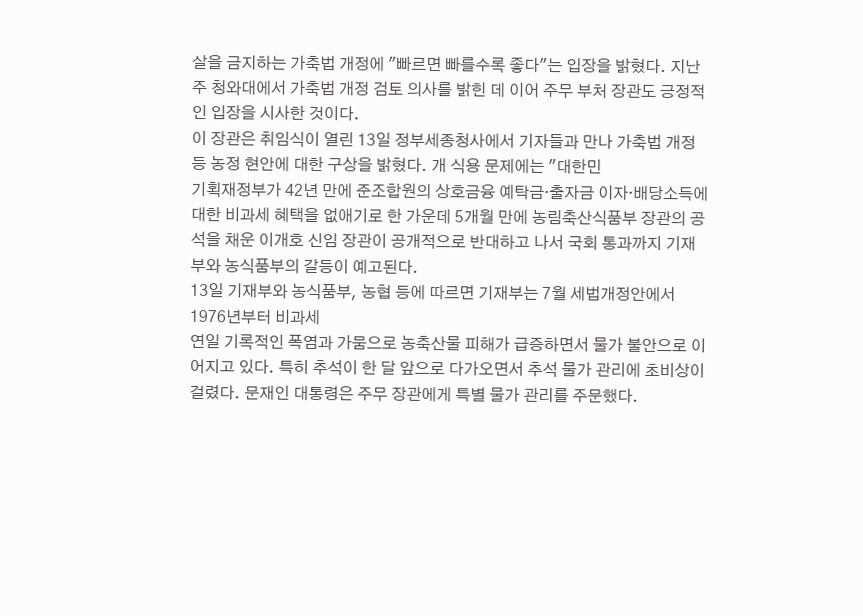살을 금지하는 가축법 개정에 "빠르면 빠를수록 좋다"는 입장을 밝혔다. 지난 주 청와대에서 가축법 개정 검토 의사를 밝힌 데 이어 주무 부처 장관도 긍정적인 입장을 시사한 것이다.
이 장관은 취임식이 열린 13일 정부세종청사에서 기자들과 만나 가축법 개정 등 농정 현안에 대한 구상을 밝혔다. 개 식용 문제에는 "대한민
기획재정부가 42년 만에 준조합원의 상호금융 예탁금·출자금 이자·배당소득에 대한 비과세 혜택을 없애기로 한 가운데 5개월 만에 농림축산식품부 장관의 공석을 채운 이개호 신임 장관이 공개적으로 반대하고 나서 국회 통과까지 기재부와 농식품부의 갈등이 예고된다.
13일 기재부와 농식품부, 농협 등에 따르면 기재부는 7월 세법개정안에서 1976년부터 비과세
연일 기록적인 폭염과 가뭄으로 농축산물 피해가 급증하면서 물가 불안으로 이어지고 있다. 특히 추석이 한 달 앞으로 다가오면서 추석 물가 관리에 초비상이 걸렸다. 문재인 대통령은 주무 장관에게 특별 물가 관리를 주문했다.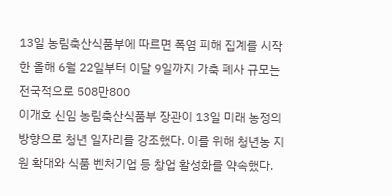13일 농림축산식품부에 따르면 폭염 피해 집계를 시작한 올해 6월 22일부터 이달 9일까지 가축 폐사 규모는 전국적으로 508만800
이개호 신임 농림축산식품부 장관이 13일 미래 농정의 방향으로 청년 일자리를 강조했다. 이를 위해 청년농 지원 확대와 식품 벤처기업 등 창업 활성화를 약속했다.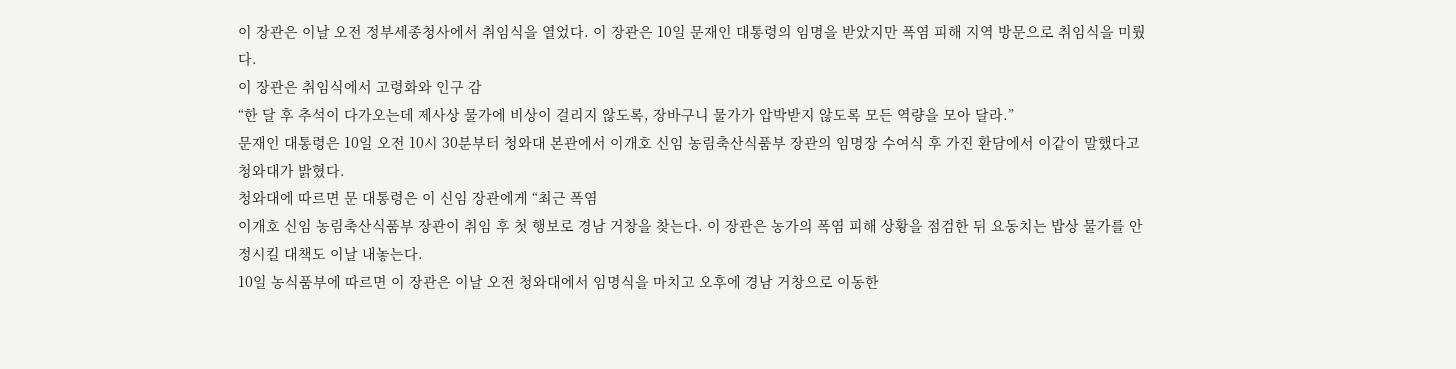이 장관은 이날 오전 정부세종청사에서 취임식을 열었다. 이 장관은 10일 문재인 대통령의 임명을 받았지만 폭염 피해 지역 방문으로 취임식을 미뤘다.
이 장관은 취임식에서 고령화와 인구 감
“한 달 후 추석이 다가오는데 제사상 물가에 비상이 걸리지 않도록, 장바구니 물가가 압박받지 않도록 모든 역량을 모아 달라.”
문재인 대통령은 10일 오전 10시 30분부터 청와대 본관에서 이개호 신임 농림축산식품부 장관의 임명장 수여식 후 가진 환담에서 이같이 말했다고 청와대가 밝혔다.
청와대에 따르면 문 대통령은 이 신임 장관에게 “최근 폭염
이개호 신임 농림축산식품부 장관이 취임 후 첫 행보로 경남 거창을 찾는다. 이 장관은 농가의 폭염 피해 상황을 점검한 뒤 요동치는 밥상 물가를 안정시킬 대책도 이날 내놓는다.
10일 농식품부에 따르면 이 장관은 이날 오전 청와대에서 임명식을 마치고 오후에 경남 거창으로 이동한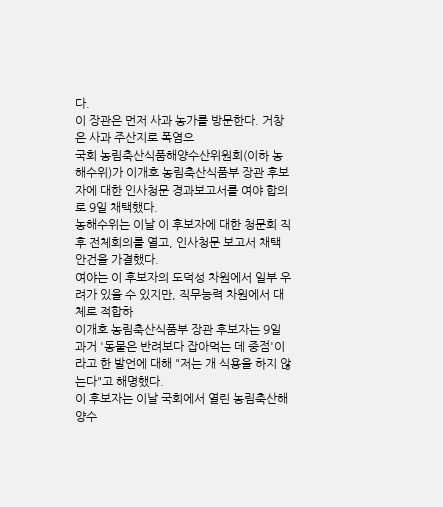다.
이 장관은 먼저 사과 농가를 방문한다. 거창은 사과 주산지로 폭염으
국회 농림축산식품해양수산위원회(이하 농해수위)가 이개호 농림축산식품부 장관 후보자에 대한 인사청문 경과보고서를 여야 합의로 9일 채택했다.
농해수위는 이날 이 후보자에 대한 청문회 직후 전체회의를 열고, 인사청문 보고서 채택 안건을 가결했다.
여야는 이 후보자의 도덕성 차원에서 일부 우려가 있을 수 있지만, 직무능력 차원에서 대체로 적합하
이개호 농림축산식품부 장관 후보자는 9일 과거 '동물은 반려보다 잡아먹는 데 중점'이라고 한 발언에 대해 "저는 개 식용을 하지 않는다"고 해명했다.
이 후보자는 이날 국회에서 열린 농림축산해양수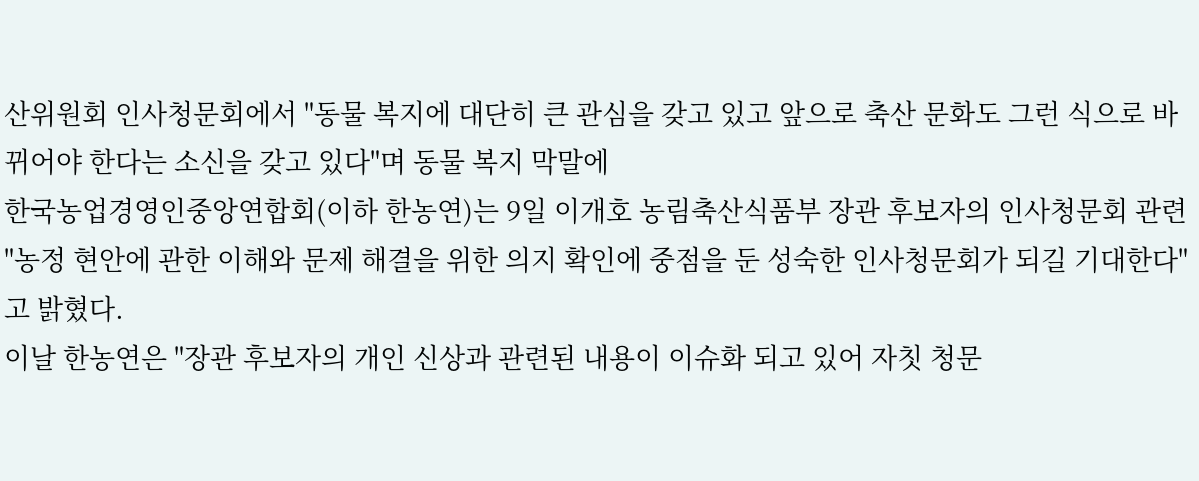산위원회 인사청문회에서 "동물 복지에 대단히 큰 관심을 갖고 있고 앞으로 축산 문화도 그런 식으로 바뀌어야 한다는 소신을 갖고 있다"며 동물 복지 막말에
한국농업경영인중앙연합회(이하 한농연)는 9일 이개호 농림축산식품부 장관 후보자의 인사청문회 관련 "농정 현안에 관한 이해와 문제 해결을 위한 의지 확인에 중점을 둔 성숙한 인사청문회가 되길 기대한다"고 밝혔다.
이날 한농연은 "장관 후보자의 개인 신상과 관련된 내용이 이슈화 되고 있어 자칫 청문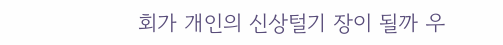회가 개인의 신상털기 장이 될까 우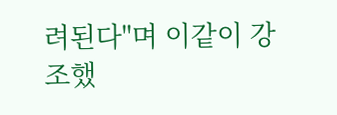려된다"며 이같이 강조했